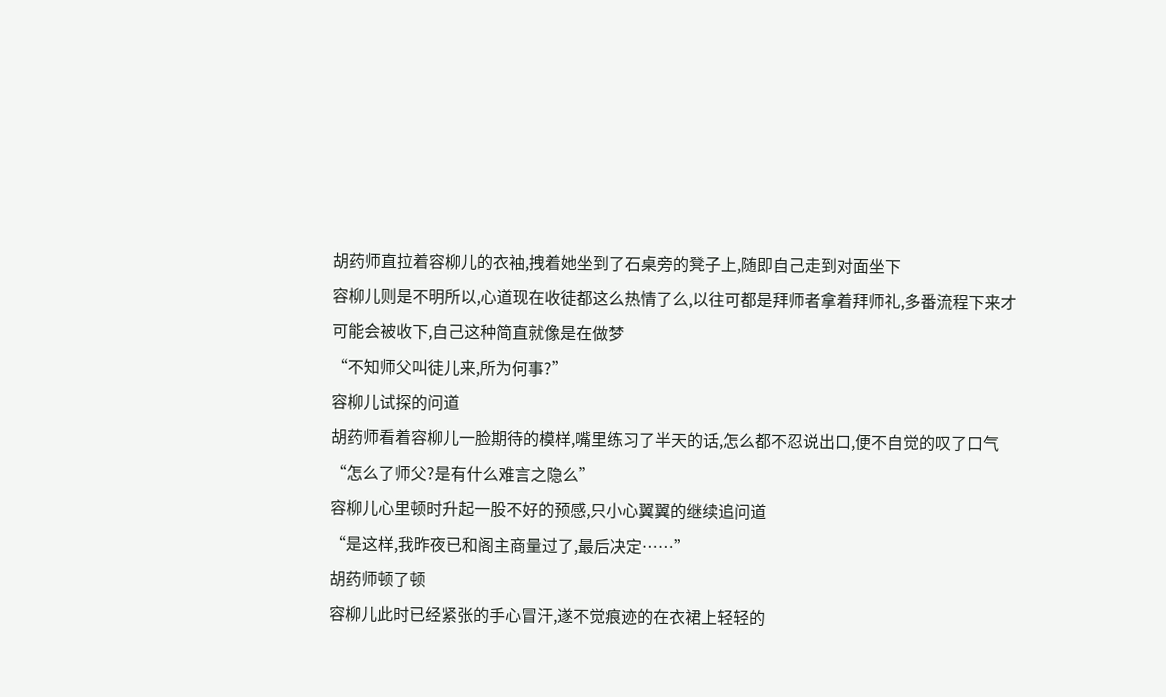胡药师直拉着容柳儿的衣袖,拽着她坐到了石桌旁的凳子上,随即自己走到对面坐下
容柳儿则是不明所以,心道现在收徒都这么热情了么,以往可都是拜师者拿着拜师礼,多番流程下来才可能会被收下,自己这种简直就像是在做梦
“不知师父叫徒儿来,所为何事?”
容柳儿试探的问道
胡药师看着容柳儿一脸期待的模样,嘴里练习了半天的话,怎么都不忍说出口,便不自觉的叹了口气
“怎么了师父?是有什么难言之隐么”
容柳儿心里顿时升起一股不好的预感,只小心翼翼的继续追问道
“是这样,我昨夜已和阁主商量过了,最后决定……”
胡药师顿了顿
容柳儿此时已经紧张的手心冒汗,遂不觉痕迹的在衣裙上轻轻的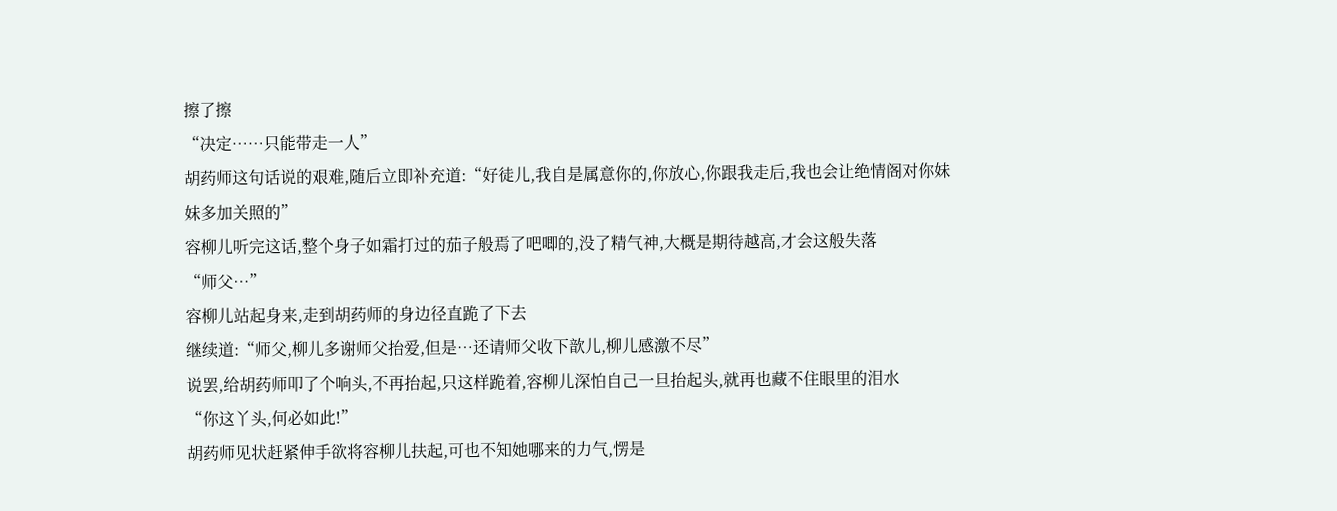擦了擦
“决定……只能带走一人”
胡药师这句话说的艰难,随后立即补充道:“好徒儿,我自是属意你的,你放心,你跟我走后,我也会让绝情阁对你妹妹多加关照的”
容柳儿听完这话,整个身子如霜打过的茄子般焉了吧唧的,没了精气神,大概是期待越高,才会这般失落
“师父…”
容柳儿站起身来,走到胡药师的身边径直跪了下去
继续道:“师父,柳儿多谢师父抬爱,但是…还请师父收下歆儿,柳儿感激不尽”
说罢,给胡药师叩了个响头,不再抬起,只这样跪着,容柳儿深怕自己一旦抬起头,就再也藏不住眼里的泪水
“你这丫头,何必如此!”
胡药师见状赶紧伸手欲将容柳儿扶起,可也不知她哪来的力气,愣是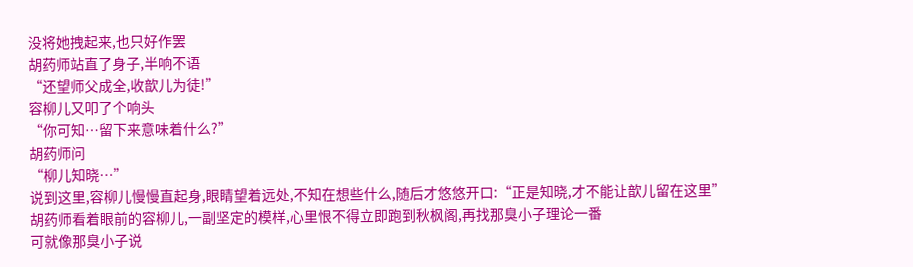没将她拽起来,也只好作罢
胡药师站直了身子,半响不语
“还望师父成全,收歆儿为徒!”
容柳儿又叩了个响头
“你可知…留下来意味着什么?”
胡药师问
“柳儿知晓…”
说到这里,容柳儿慢慢直起身,眼睛望着远处,不知在想些什么,随后才悠悠开口:“正是知晓,才不能让歆儿留在这里”
胡药师看着眼前的容柳儿,一副坚定的模样,心里恨不得立即跑到秋枫阁,再找那臭小子理论一番
可就像那臭小子说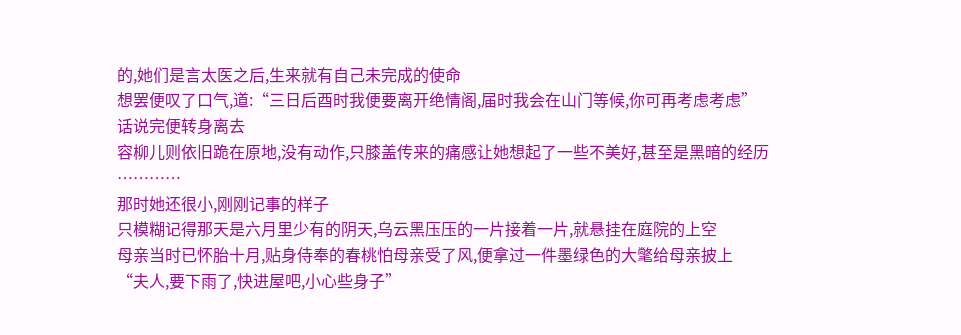的,她们是言太医之后,生来就有自己未完成的使命
想罢便叹了口气,道:“三日后酉时我便要离开绝情阁,届时我会在山门等候,你可再考虑考虑”
话说完便转身离去
容柳儿则依旧跪在原地,没有动作,只膝盖传来的痛感让她想起了一些不美好,甚至是黑暗的经历
…………
那时她还很小,刚刚记事的样子
只模糊记得那天是六月里少有的阴天,乌云黑压压的一片接着一片,就悬挂在庭院的上空
母亲当时已怀胎十月,贴身侍奉的春桃怕母亲受了风,便拿过一件墨绿色的大氅给母亲披上
“夫人,要下雨了,快进屋吧,小心些身子”